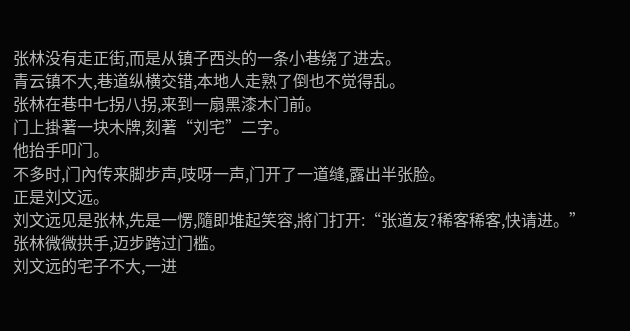张林没有走正街,而是从镇子西头的一条小巷绕了进去。
青云镇不大,巷道纵横交错,本地人走熟了倒也不觉得乱。
张林在巷中七拐八拐,来到一扇黑漆木门前。
门上掛著一块木牌,刻著“刘宅”二字。
他抬手叩门。
不多时,门內传来脚步声,吱呀一声,门开了一道缝,露出半张脸。
正是刘文远。
刘文远见是张林,先是一愣,隨即堆起笑容,將门打开:“张道友?稀客稀客,快请进。”
张林微微拱手,迈步跨过门槛。
刘文远的宅子不大,一进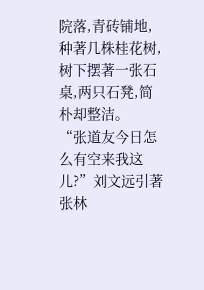院落,青砖铺地,种著几株桂花树,树下摆著一张石桌,两只石凳,简朴却整洁。
“张道友今日怎么有空来我这儿?”刘文远引著张林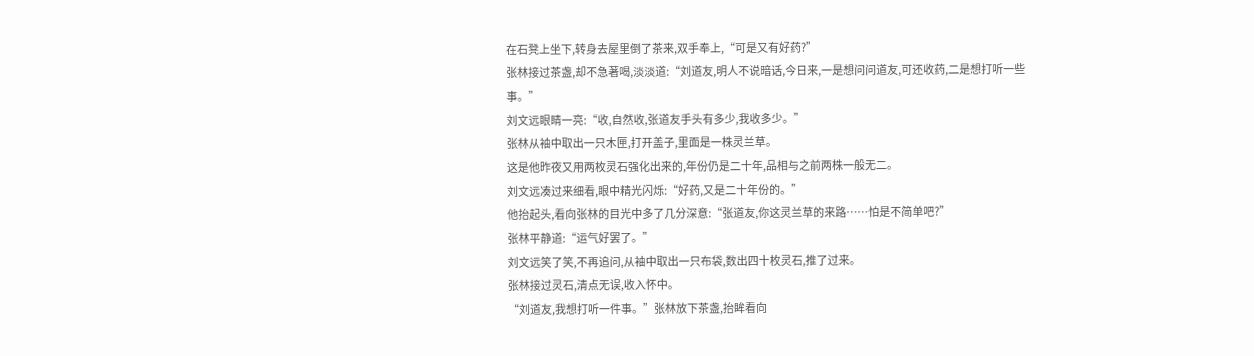在石凳上坐下,转身去屋里倒了茶来,双手奉上,“可是又有好药?”
张林接过茶盏,却不急著喝,淡淡道:“刘道友,明人不说暗话,今日来,一是想问问道友,可还收药,二是想打听一些事。”
刘文远眼睛一亮:“收,自然收,张道友手头有多少,我收多少。”
张林从袖中取出一只木匣,打开盖子,里面是一株灵兰草。
这是他昨夜又用两枚灵石强化出来的,年份仍是二十年,品相与之前两株一般无二。
刘文远凑过来细看,眼中精光闪烁:“好药,又是二十年份的。”
他抬起头,看向张林的目光中多了几分深意:“张道友,你这灵兰草的来路……怕是不简单吧?”
张林平静道:“运气好罢了。”
刘文远笑了笑,不再追问,从袖中取出一只布袋,数出四十枚灵石,推了过来。
张林接过灵石,清点无误,收入怀中。
“刘道友,我想打听一件事。”张林放下茶盏,抬眸看向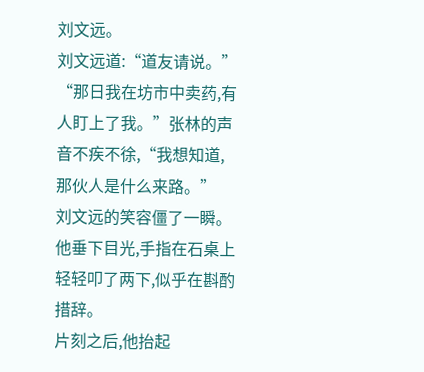刘文远。
刘文远道:“道友请说。”
“那日我在坊市中卖药,有人盯上了我。”张林的声音不疾不徐,“我想知道,那伙人是什么来路。”
刘文远的笑容僵了一瞬。
他垂下目光,手指在石桌上轻轻叩了两下,似乎在斟酌措辞。
片刻之后,他抬起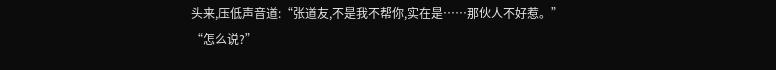头来,压低声音道:“张道友,不是我不帮你,实在是……那伙人不好惹。”
“怎么说?”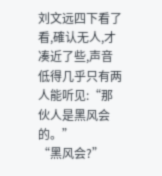刘文远四下看了看,確认无人,才凑近了些,声音低得几乎只有两人能听见:“那伙人是黑风会的。”
“黑风会?”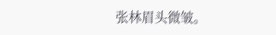张林眉头微皱。